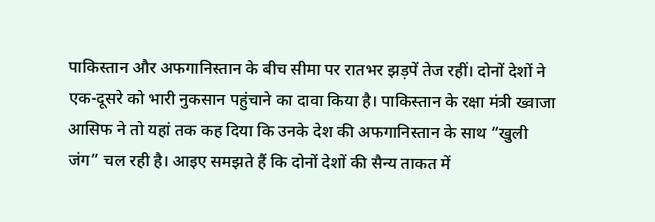पाकिस्तान और अफगानिस्तान के बीच सीमा पर रातभर झड़पें तेज रहीं। दोनों देशों ने एक-दूसरे को भारी नुकसान पहुंचाने का दावा किया है। पाकिस्तान के रक्षा मंत्री ख्वाजा आसिफ ने तो यहां तक कह दिया कि उनके देश की अफगानिस्तान के साथ “खुली जंग” चल रही है। आइए समझते हैं कि दोनों देशों की सैन्य ताकत में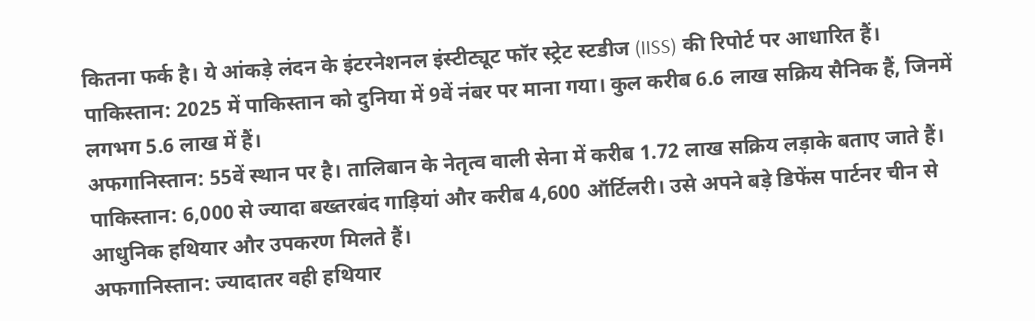कितना फर्क है। ये आंकड़े लंदन के इंटरनेशनल इंस्टीट्यूट फॉर स्ट्रेट स्टडीज (IISS) की रिपोर्ट पर आधारित हैं।
पाकिस्तान: 2025 में पाकिस्तान को दुनिया में 9वें नंबर पर माना गया। कुल करीब 6.6 लाख सक्रिय सैनिक हैं, जिनमें लगभग 5.6 लाख में हैं।
अफगानिस्तान: 55वें स्थान पर है। तालिबान के नेतृत्व वाली सेना में करीब 1.72 लाख सक्रिय लड़ाके बताए जाते हैं।
पाकिस्तान: 6,000 से ज्यादा बख्तरबंद गाड़ियां और करीब 4,600 ऑर्टिलरी। उसे अपने बड़े डिफेंस पार्टनर चीन से आधुनिक हथियार और उपकरण मिलते हैं।
अफगानिस्तान: ज्यादातर वही हथियार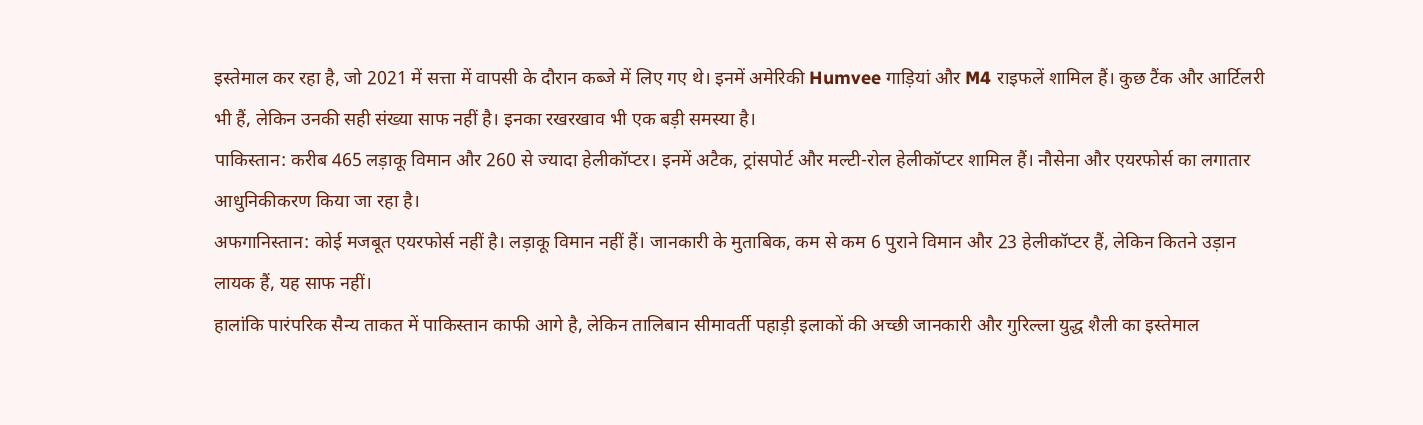इस्तेमाल कर रहा है, जो 2021 में सत्ता में वापसी के दौरान कब्जे में लिए गए थे। इनमें अमेरिकी Humvee गाड़ियां और M4 राइफलें शामिल हैं। कुछ टैंक और आर्टिलरी भी हैं, लेकिन उनकी सही संख्या साफ नहीं है। इनका रखरखाव भी एक बड़ी समस्या है।
पाकिस्तान: करीब 465 लड़ाकू विमान और 260 से ज्यादा हेलीकॉप्टर। इनमें अटैक, ट्रांसपोर्ट और मल्टी-रोल हेलीकॉप्टर शामिल हैं। नौसेना और एयरफोर्स का लगातार आधुनिकीकरण किया जा रहा है।
अफगानिस्तान: कोई मजबूत एयरफोर्स नहीं है। लड़ाकू विमान नहीं हैं। जानकारी के मुताबिक, कम से कम 6 पुराने विमान और 23 हेलीकॉप्टर हैं, लेकिन कितने उड़ान लायक हैं, यह साफ नहीं।
हालांकि पारंपरिक सैन्य ताकत में पाकिस्तान काफी आगे है, लेकिन तालिबान सीमावर्ती पहाड़ी इलाकों की अच्छी जानकारी और गुरिल्ला युद्ध शैली का इस्तेमाल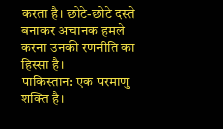करता है। छोटे-छोटे दस्ते बनाकर अचानक हमले करना उनकी रणनीति का हिस्सा है।
पाकिस्तान: एक परमाणु शक्ति है।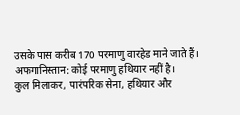उसके पास करीब 170 परमाणु वारहेड माने जाते हैं।
अफगानिस्तान: कोई परमाणु हथियार नहीं है।
कुल मिलाकर, पारंपरिक सेना, हथियार और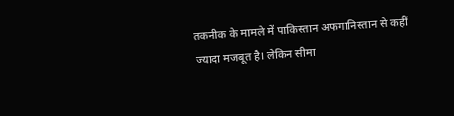तकनीक के मामले में पाकिस्तान अफगानिस्तान से कहीं ज्यादा मजबूत है। लेकिन सीमा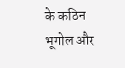के कठिन भूगोल और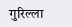गुरिल्ला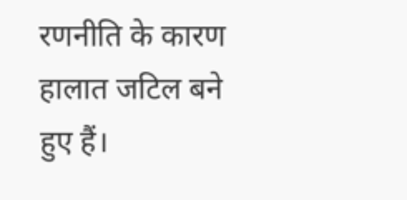रणनीति के कारण हालात जटिल बने हुए हैं।